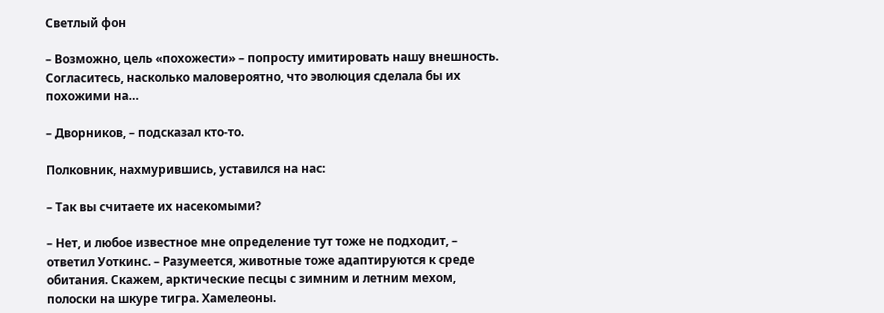Светлый фон

– Возможно, цель «похожести» – попросту имитировать нашу внешность. Согласитесь, насколько маловероятно, что эволюция сделала бы их похожими на…

– Дворников, – подсказал кто-то.

Полковник, нахмурившись, уставился на нас:

– Так вы считаете их насекомыми?

– Нет, и любое известное мне определение тут тоже не подходит, – ответил Уоткинс. – Разумеется, животные тоже адаптируются к среде обитания. Скажем, арктические песцы с зимним и летним мехом, полоски на шкуре тигра. Хамелеоны.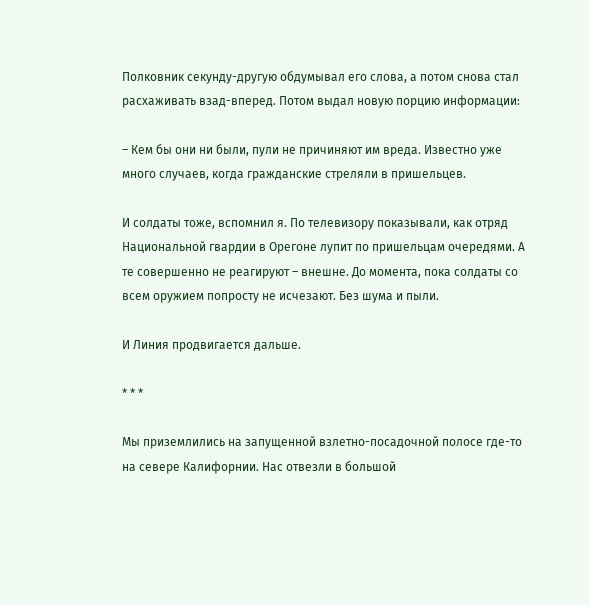Полковник секунду-другую обдумывал его слова, а потом снова стал расхаживать взад-вперед. Потом выдал новую порцию информации:

– Кем бы они ни были, пули не причиняют им вреда. Известно уже много случаев, когда гражданские стреляли в пришельцев.

И солдаты тоже, вспомнил я. По телевизору показывали, как отряд Национальной гвардии в Орегоне лупит по пришельцам очередями. А те совершенно не реагируют – внешне. До момента, пока солдаты со всем оружием попросту не исчезают. Без шума и пыли.

И Линия продвигается дальше.

* * *

Мы приземлились на запущенной взлетно-посадочной полосе где-то на севере Калифорнии. Нас отвезли в большой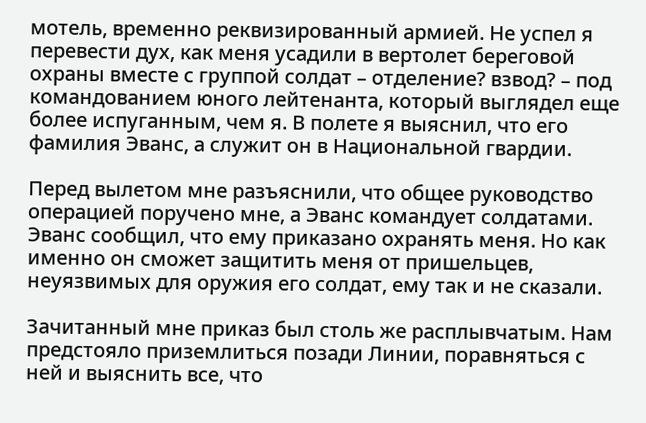мотель, временно реквизированный армией. Не успел я перевести дух, как меня усадили в вертолет береговой охраны вместе с группой солдат – отделение? взвод? – под командованием юного лейтенанта, который выглядел еще более испуганным, чем я. В полете я выяснил, что его фамилия Эванс, а служит он в Национальной гвардии.

Перед вылетом мне разъяснили, что общее руководство операцией поручено мне, а Эванс командует солдатами. Эванс сообщил, что ему приказано охранять меня. Но как именно он сможет защитить меня от пришельцев, неуязвимых для оружия его солдат, ему так и не сказали.

Зачитанный мне приказ был столь же расплывчатым. Нам предстояло приземлиться позади Линии, поравняться с ней и выяснить все, что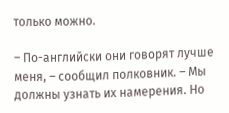только можно.

– По-английски они говорят лучше меня, – сообщил полковник. – Мы должны узнать их намерения. Но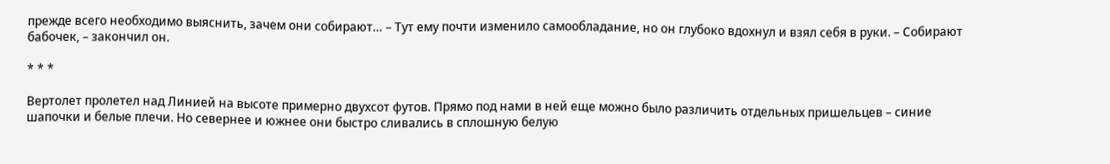прежде всего необходимо выяснить, зачем они собирают… – Тут ему почти изменило самообладание, но он глубоко вдохнул и взял себя в руки. – Собирают бабочек, – закончил он.

* * *

Вертолет пролетел над Линией на высоте примерно двухсот футов. Прямо под нами в ней еще можно было различить отдельных пришельцев – синие шапочки и белые плечи. Но севернее и южнее они быстро сливались в сплошную белую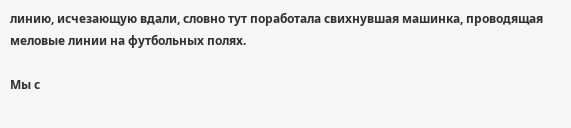линию, исчезающую вдали, словно тут поработала свихнувшая машинка, проводящая меловые линии на футбольных полях.

Мы с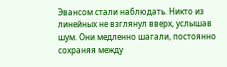Эвансом стали наблюдать. Никто из линейных не взглянул вверх, услышав шум. Они медленно шагали, постоянно сохраняя между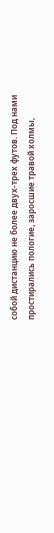собой дистанцию не более двух-трех футов. Под нами простирались пологие, заросшие травой холмы,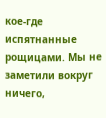кое-где испятнанные рощицами. Мы не заметили вокруг ничего,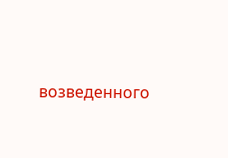возведенного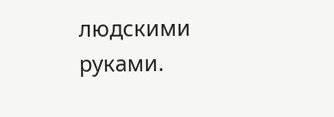людскими руками.